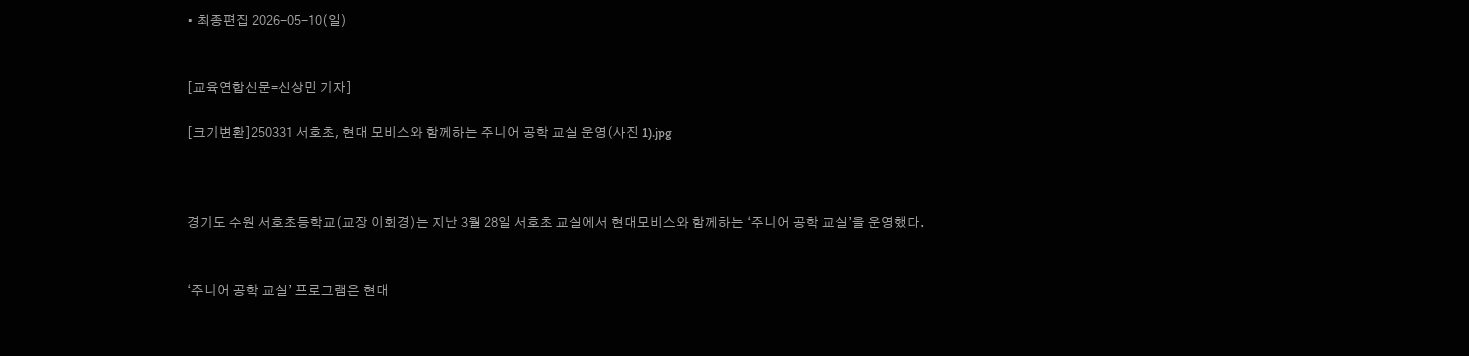• 최종편집 2026-05-10(일)


[교육연합신문=신상민 기자]

[크기변환]250331 서호초, 현대 모비스와 함께하는 주니어 공학 교실 운영(사진 1).jpg



경기도 수원 서호초등학교(교장 이회경)는 지난 3월 28일 서호초 교실에서 현대모비스와 함께하는 ‘주니어 공학 교실’을 운영했다.


‘주니어 공학 교실’ 프로그램은 현대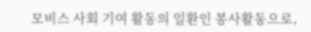모비스 사회 기여 활동의 일환인 봉사활동으로,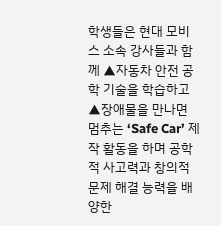학생들은 현대 모비스 소속 강사들과 함께 ▲자동차 안전 공학 기술을 학습하고 ▲장애물을 만나면 멈추는 ‘Safe Car’ 제작 활동을 하며 공학적 사고력과 창의적 문제 해결 능력을 배양한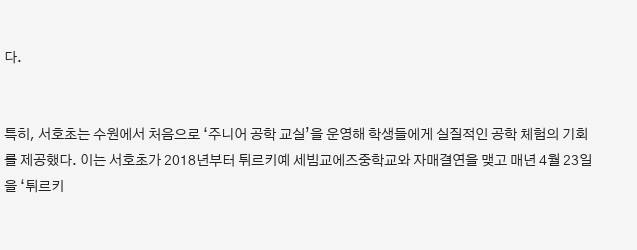다.


특히, 서호초는 수원에서 처음으로 ‘주니어 공학 교실’을 운영해 학생들에게 실질적인 공학 체험의 기회를 제공했다. 이는 서호초가 2018년부터 튀르키예 세빔교에즈중학교와 자매결연을 맺고 매년 4월 23일을 ‘튀르키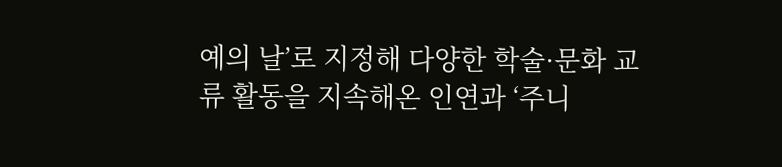예의 날’로 지정해 다양한 학술·문화 교류 활동을 지속해온 인연과 ‘주니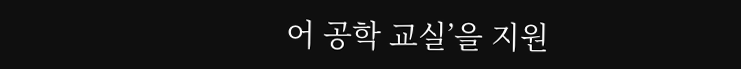어 공학 교실’을 지원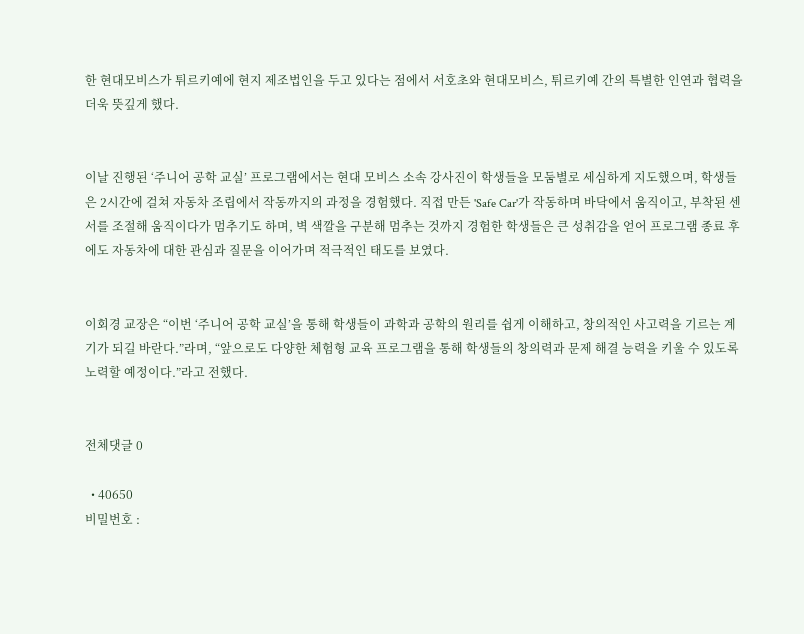한 현대모비스가 튀르키예에 현지 제조법인을 두고 있다는 점에서 서호초와 현대모비스, 튀르키예 간의 특별한 인연과 협력을 더욱 뜻깊게 했다.


이날 진행된 ‘주니어 공학 교실’ 프로그램에서는 현대 모비스 소속 강사진이 학생들을 모둠별로 세심하게 지도했으며, 학생들은 2시간에 걸쳐 자동차 조립에서 작동까지의 과정을 경험했다. 직접 만든 'Safe Car'가 작동하며 바닥에서 움직이고, 부착된 센서를 조절해 움직이다가 멈추기도 하며, 벽 색깔을 구분해 멈추는 것까지 경험한 학생들은 큰 성취감을 얻어 프로그램 종료 후에도 자동차에 대한 관심과 질문을 이어가며 적극적인 태도를 보였다.


이회경 교장은 “이번 ‘주니어 공학 교실’을 통해 학생들이 과학과 공학의 원리를 쉽게 이해하고, 창의적인 사고력을 기르는 계기가 되길 바란다.”라며, “앞으로도 다양한 체험형 교육 프로그램을 통해 학생들의 창의력과 문제 해결 능력을 키울 수 있도록 노력할 예정이다.”라고 전했다.


전체댓글 0

  • 40650
비밀번호 :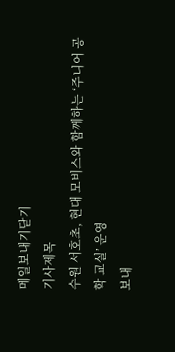메일보내기닫기
기사제목
수원 서호초, 현대 모비스와 함께하는 ‘주니어 공학 교실’ 운영
보내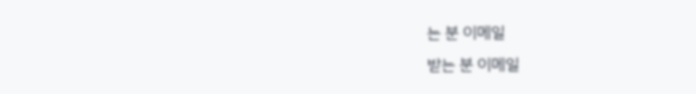는 분 이메일
받는 분 이메일